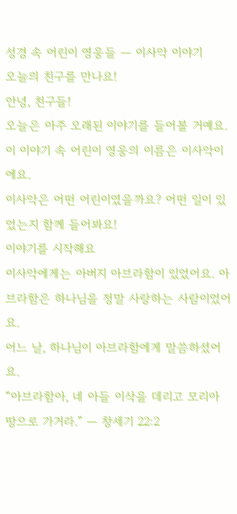성경 속 어린이 영웅들 — 이사악 이야기
오늘의 친구를 만나요!
안녕, 친구들!
오늘은 아주 오래된 이야기를 들어볼 거예요. 이 이야기 속 어린이 영웅의 이름은 이사악이에요.
이사악은 어떤 어린이였을까요? 어떤 일이 있었는지 함께 들어봐요!
이야기를 시작해요
이사악에게는 아버지 아브라함이 있었어요. 아브라함은 하나님을 정말 사랑하는 사람이었어요.
어느 날, 하나님이 아브라함에게 말씀하셨어요.
“아브라함아, 네 아들 이삭을 데리고 모리아 땅으로 가거라.” — 창세기 22:2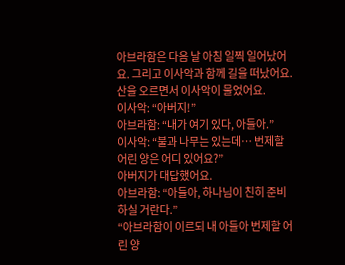아브라함은 다음 날 아침 일찍 일어났어요. 그리고 이사악과 함께 길을 떠났어요.
산을 오르면서 이사악이 물었어요.
이사악: “아버지!”
아브라함: “내가 여기 있다, 아들아.”
이사악: “불과 나무는 있는데… 번제할 어린 양은 어디 있어요?”
아버지가 대답했어요.
아브라함: “아들아, 하나님이 친히 준비하실 거란다.”
“아브라함이 이르되 내 아들아 번제할 어린 양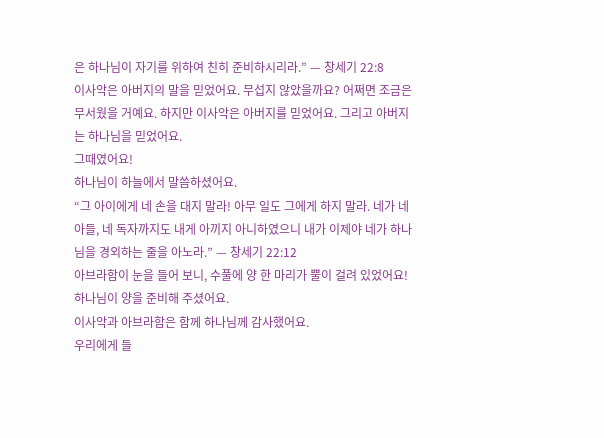은 하나님이 자기를 위하여 친히 준비하시리라.” — 창세기 22:8
이사악은 아버지의 말을 믿었어요. 무섭지 않았을까요? 어쩌면 조금은 무서웠을 거예요. 하지만 이사악은 아버지를 믿었어요. 그리고 아버지는 하나님을 믿었어요.
그때였어요!
하나님이 하늘에서 말씀하셨어요.
“그 아이에게 네 손을 대지 말라! 아무 일도 그에게 하지 말라. 네가 네 아들, 네 독자까지도 내게 아끼지 아니하였으니 내가 이제야 네가 하나님을 경외하는 줄을 아노라.” — 창세기 22:12
아브라함이 눈을 들어 보니, 수풀에 양 한 마리가 뿔이 걸려 있었어요! 하나님이 양을 준비해 주셨어요.
이사악과 아브라함은 함께 하나님께 감사했어요.
우리에게 들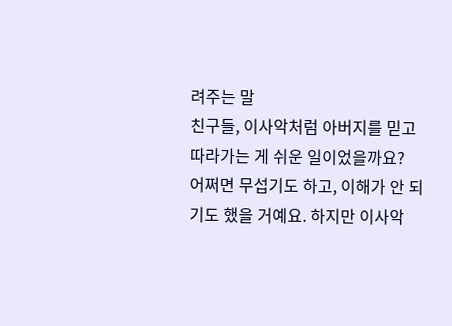려주는 말
친구들, 이사악처럼 아버지를 믿고 따라가는 게 쉬운 일이었을까요?
어쩌면 무섭기도 하고, 이해가 안 되기도 했을 거예요. 하지만 이사악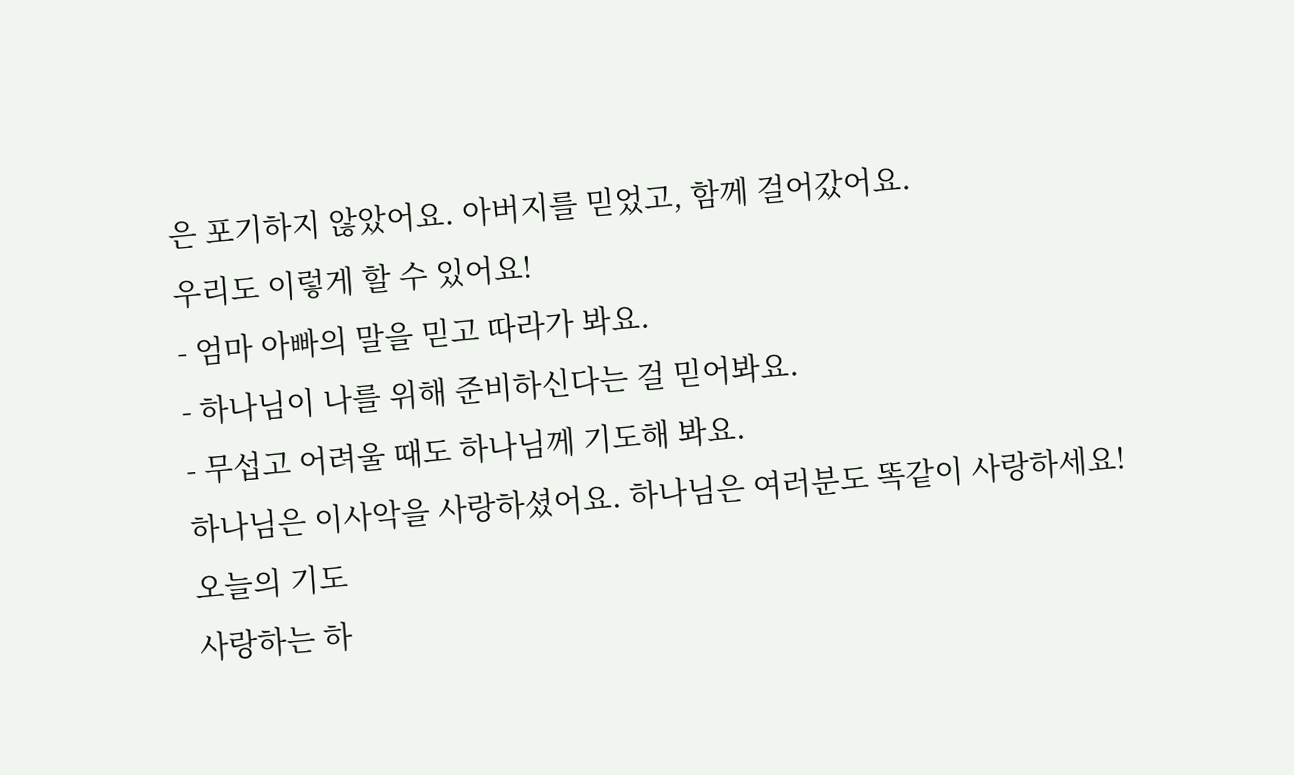은 포기하지 않았어요. 아버지를 믿었고, 함께 걸어갔어요.
우리도 이렇게 할 수 있어요!
- 엄마 아빠의 말을 믿고 따라가 봐요.
- 하나님이 나를 위해 준비하신다는 걸 믿어봐요.
- 무섭고 어려울 때도 하나님께 기도해 봐요.
하나님은 이사악을 사랑하셨어요. 하나님은 여러분도 똑같이 사랑하세요!
오늘의 기도
사랑하는 하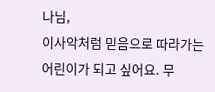나님,
이사악처럼 믿음으로 따라가는 어린이가 되고 싶어요. 무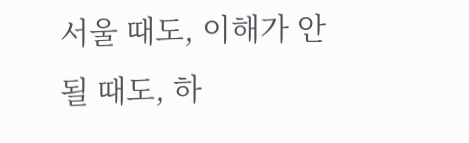서울 때도, 이해가 안 될 때도, 하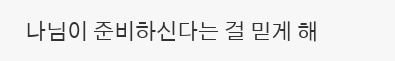나님이 준비하신다는 걸 믿게 해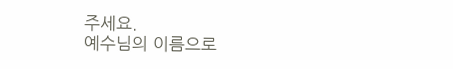주세요.
예수님의 이름으로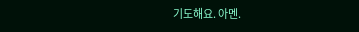기도해요. 아멘.